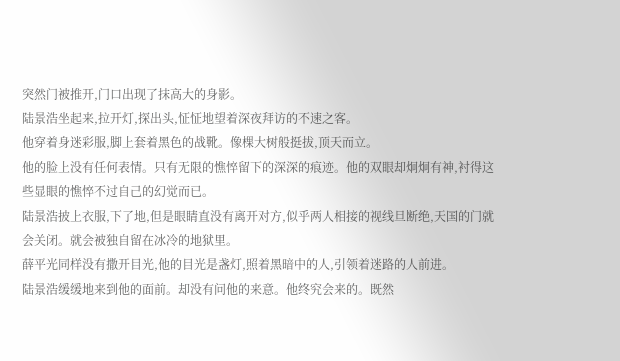突然门被推开,门口出现了抹高大的身影。
陆景浩坐起来,拉开灯,探出头,怔怔地望着深夜拜访的不速之客。
他穿着身迷彩服,脚上套着黑色的战靴。像棵大树般挺拔,顶天而立。
他的脸上没有任何表情。只有无限的憔悴留下的深深的痕迹。他的双眼却炯炯有神,衬得这些显眼的憔悴不过自己的幻觉而已。
陆景浩披上衣服,下了地,但是眼睛直没有离开对方,似乎两人相接的视线旦断绝,天国的门就会关闭。就会被独自留在冰冷的地狱里。
薛平光同样没有撒开目光,他的目光是盏灯,照着黑暗中的人,引领着迷路的人前进。
陆景浩缓缓地来到他的面前。却没有问他的来意。他终究会来的。既然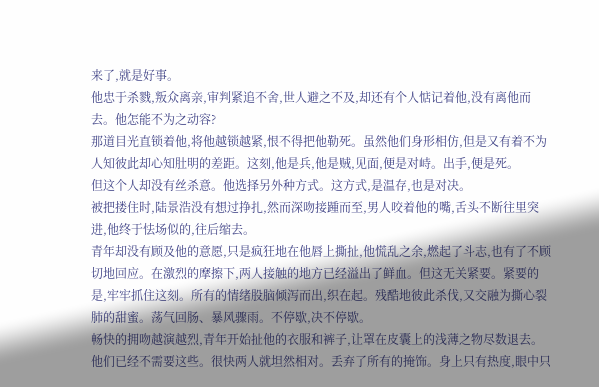来了,就是好事。
他忠于杀戮,叛众离亲,审判紧追不舍,世人避之不及,却还有个人惦记着他,没有离他而去。他怎能不为之动容?
那道目光直锁着他,将他越锁越紧,恨不得把他勒死。虽然他们身形相仿,但是又有着不为人知彼此却心知肚明的差距。这刻,他是兵,他是贼,见面,便是对峙。出手,便是死。
但这个人却没有丝杀意。他选择另外种方式。这方式,是温存,也是对决。
被把搂住时,陆景浩没有想过挣扎,然而深吻接踵而至,男人咬着他的嘴,舌头不断往里突进,他终于怯场似的,往后缩去。
青年却没有顾及他的意愿,只是疯狂地在他唇上撕扯,他慌乱之余,燃起了斗志,也有了不顾切地回应。在激烈的摩擦下,两人接触的地方已经溢出了鲜血。但这无关紧要。紧要的是,牢牢抓住这刻。所有的情绪股脑倾泻而出,织在起。残酷地彼此杀伐,又交融为撕心裂肺的甜蜜。荡气回肠、暴风骤雨。不停歇,决不停歇。
畅快的拥吻越演越烈,青年开始扯他的衣服和裤子,让罩在皮囊上的浅薄之物尽数退去。他们已经不需要这些。很快两人就坦然相对。丢弃了所有的掩饰。身上只有热度,眼中只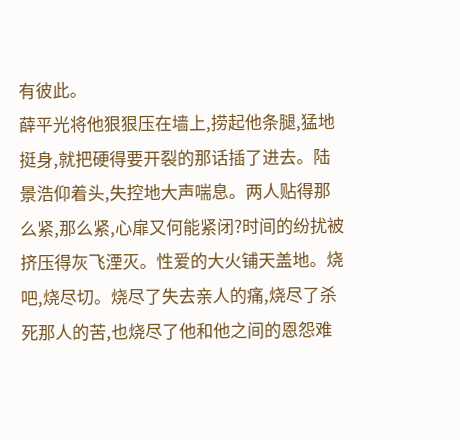有彼此。
薛平光将他狠狠压在墙上,捞起他条腿,猛地挺身,就把硬得要开裂的那话插了进去。陆景浩仰着头,失控地大声喘息。两人贴得那么紧,那么紧,心扉又何能紧闭?时间的纷扰被挤压得灰飞湮灭。性爱的大火铺天盖地。烧吧,烧尽切。烧尽了失去亲人的痛,烧尽了杀死那人的苦,也烧尽了他和他之间的恩怨难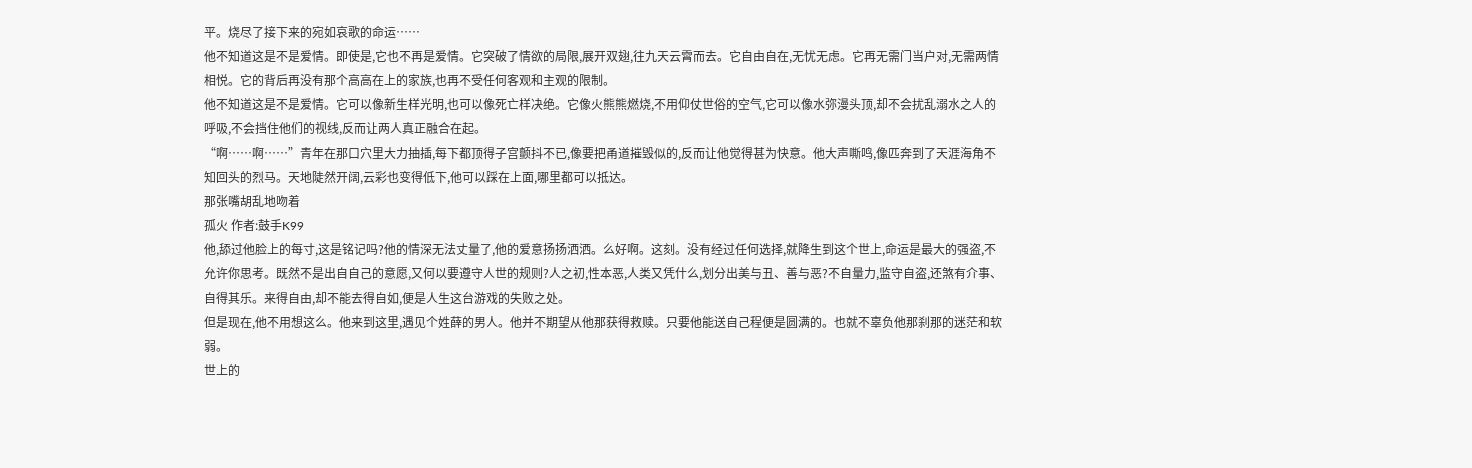平。烧尽了接下来的宛如哀歌的命运……
他不知道这是不是爱情。即使是,它也不再是爱情。它突破了情欲的局限,展开双翅,往九天云霄而去。它自由自在,无忧无虑。它再无需门当户对,无需两情相悦。它的背后再没有那个高高在上的家族,也再不受任何客观和主观的限制。
他不知道这是不是爱情。它可以像新生样光明,也可以像死亡样决绝。它像火熊熊燃烧,不用仰仗世俗的空气,它可以像水弥漫头顶,却不会扰乱溺水之人的呼吸,不会挡住他们的视线,反而让两人真正融合在起。
“啊……啊……”青年在那口穴里大力抽插,每下都顶得子宫颤抖不已,像要把甬道摧毁似的,反而让他觉得甚为快意。他大声嘶鸣,像匹奔到了天涯海角不知回头的烈马。天地陡然开阔,云彩也变得低下,他可以踩在上面,哪里都可以抵达。
那张嘴胡乱地吻着
孤火 作者:鼓手K99
他,舔过他脸上的每寸,这是铭记吗?他的情深无法丈量了,他的爱意扬扬洒洒。么好啊。这刻。没有经过任何选择,就降生到这个世上,命运是最大的强盗,不允许你思考。既然不是出自自己的意愿,又何以要遵守人世的规则?人之初,性本恶,人类又凭什么,划分出美与丑、善与恶?不自量力,监守自盗,还煞有介事、自得其乐。来得自由,却不能去得自如,便是人生这台游戏的失败之处。
但是现在,他不用想这么。他来到这里,遇见个姓薛的男人。他并不期望从他那获得救赎。只要他能送自己程便是圆满的。也就不辜负他那刹那的迷茫和软弱。
世上的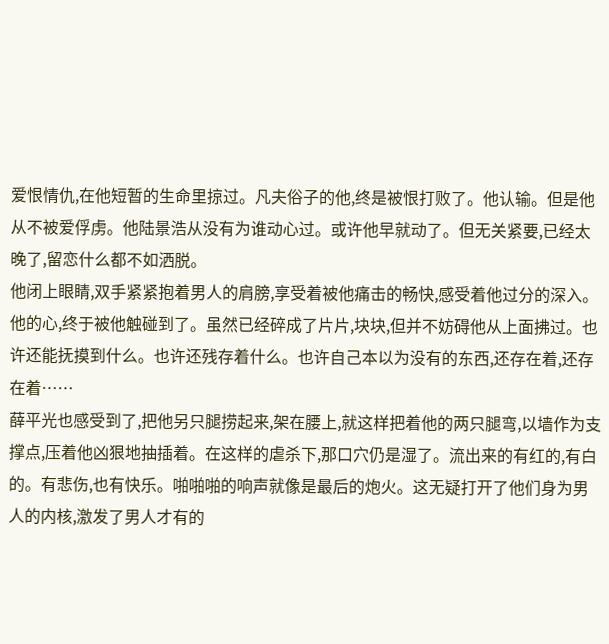爱恨情仇,在他短暂的生命里掠过。凡夫俗子的他,终是被恨打败了。他认输。但是他从不被爱俘虏。他陆景浩从没有为谁动心过。或许他早就动了。但无关紧要,已经太晚了,留恋什么都不如洒脱。
他闭上眼睛,双手紧紧抱着男人的肩膀,享受着被他痛击的畅快,感受着他过分的深入。他的心,终于被他触碰到了。虽然已经碎成了片片,块块,但并不妨碍他从上面拂过。也许还能抚摸到什么。也许还残存着什么。也许自己本以为没有的东西,还存在着,还存在着……
薛平光也感受到了,把他另只腿捞起来,架在腰上,就这样把着他的两只腿弯,以墙作为支撑点,压着他凶狠地抽插着。在这样的虐杀下,那口穴仍是湿了。流出来的有红的,有白的。有悲伤,也有快乐。啪啪啪的响声就像是最后的炮火。这无疑打开了他们身为男人的内核,激发了男人才有的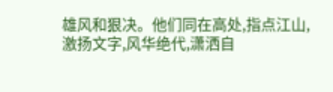雄风和狠决。他们同在高处,指点江山,激扬文字,风华绝代,潇洒自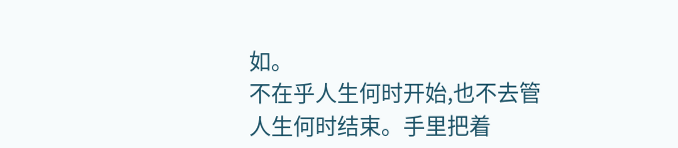如。
不在乎人生何时开始,也不去管人生何时结束。手里把着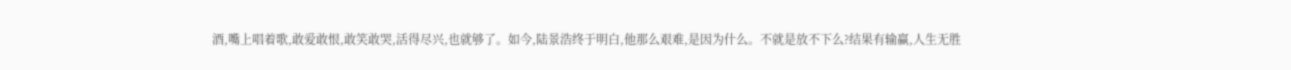酒,嘴上唱着歌,敢爱敢恨,敢笑敢哭,活得尽兴,也就够了。如今,陆景浩终于明白,他那么艰难,是因为什么。不就是放不下么?结果有输赢,人生无胜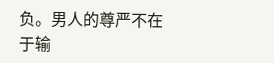负。男人的尊严不在于输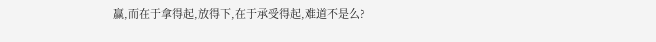赢,而在于拿得起,放得下,在于承受得起,难道不是么?